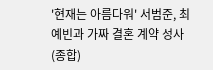'현재는 아름다워' 서범준, 최예빈과 가짜 결혼 계약 성사(종합)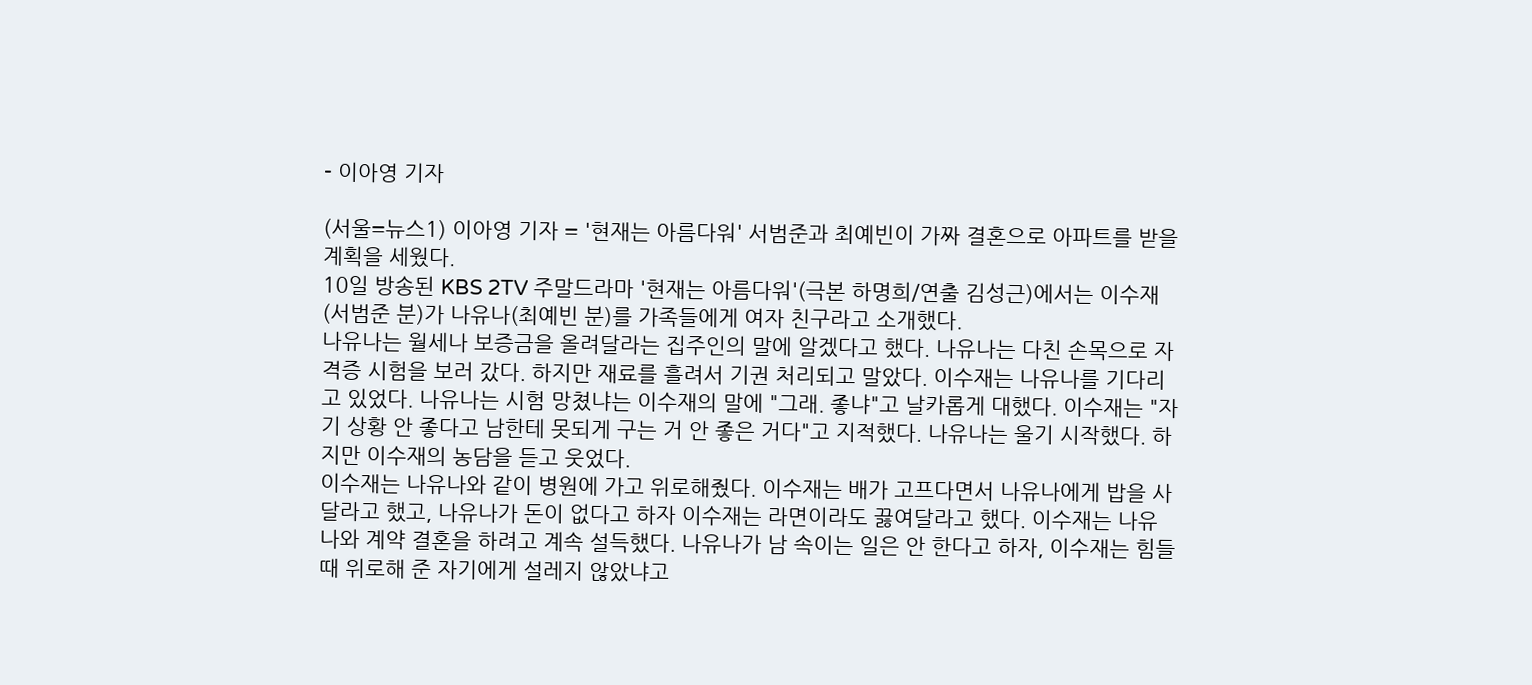- 이아영 기자

(서울=뉴스1) 이아영 기자 = '현재는 아름다워' 서범준과 최예빈이 가짜 결혼으로 아파트를 받을 계획을 세웠다.
10일 방송된 KBS 2TV 주말드라마 '현재는 아름다워'(극본 하명희/연출 김성근)에서는 이수재(서범준 분)가 나유나(최예빈 분)를 가족들에게 여자 친구라고 소개했다.
나유나는 월세나 보증금을 올려달라는 집주인의 말에 알겠다고 했다. 나유나는 다친 손목으로 자격증 시험을 보러 갔다. 하지만 재료를 흘려서 기권 처리되고 말았다. 이수재는 나유나를 기다리고 있었다. 나유나는 시험 망쳤냐는 이수재의 말에 "그래. 좋냐"고 날카롭게 대했다. 이수재는 "자기 상황 안 좋다고 남한테 못되게 구는 거 안 좋은 거다"고 지적했다. 나유나는 울기 시작했다. 하지만 이수재의 농담을 듣고 웃었다.
이수재는 나유나와 같이 병원에 가고 위로해줬다. 이수재는 배가 고프다면서 나유나에게 밥을 사달라고 했고, 나유나가 돈이 없다고 하자 이수재는 라면이라도 끓여달라고 했다. 이수재는 나유나와 계약 결혼을 하려고 계속 설득했다. 나유나가 남 속이는 일은 안 한다고 하자, 이수재는 힘들 때 위로해 준 자기에게 설레지 않았냐고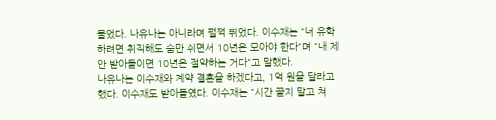물었다. 나유나는 아니라며 펄쩍 뛰었다. 이수재는 "너 유학하려면 취직해도 숨만 쉬면서 10년은 모아야 한다"며 "내 제안 받아들이면 10년은 절약하는 거다"고 말했다.
나유나는 이수재와 계약 결혼을 하겠다고, 1억 원을 달라고 했다. 이수재도 받아들였다. 이수재는 "시간 끌지 말고 쳐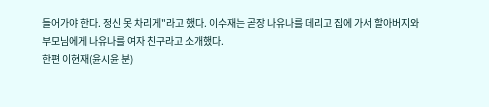들어가야 한다. 정신 못 차리게"라고 했다. 이수재는 곧장 나유나를 데리고 집에 가서 할아버지와 부모님에게 나유나를 여자 친구라고 소개했다.
한편 이현재(윤시윤 분)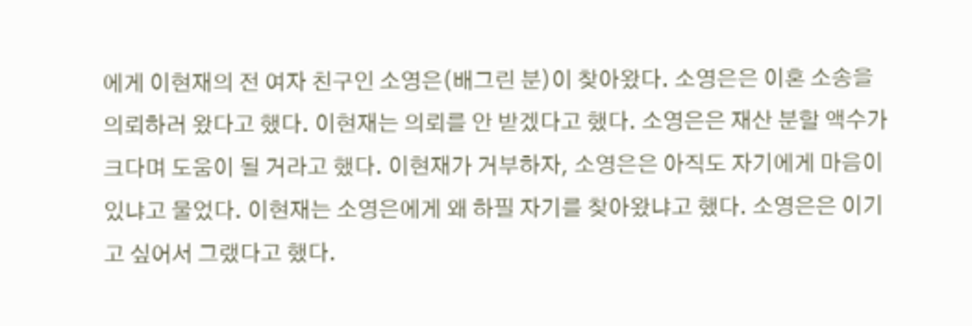에게 이현재의 전 여자 친구인 소영은(배그린 분)이 찾아왔다. 소영은은 이혼 소송을 의뢰하러 왔다고 했다. 이현재는 의뢰를 안 받겠다고 했다. 소영은은 재산 분할 액수가 크다며 도움이 될 거라고 했다. 이현재가 거부하자, 소영은은 아직도 자기에게 마음이 있냐고 물었다. 이현재는 소영은에게 왜 하필 자기를 찾아왔냐고 했다. 소영은은 이기고 싶어서 그랬다고 했다.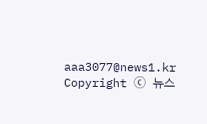aaa3077@news1.kr
Copyright ⓒ 뉴스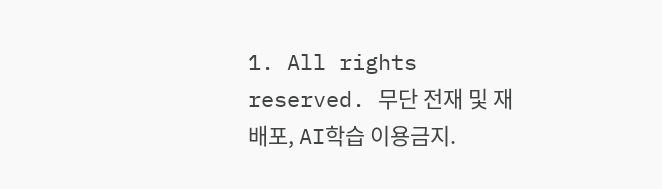1. All rights reserved. 무단 전재 및 재배포, AI학습 이용금지.